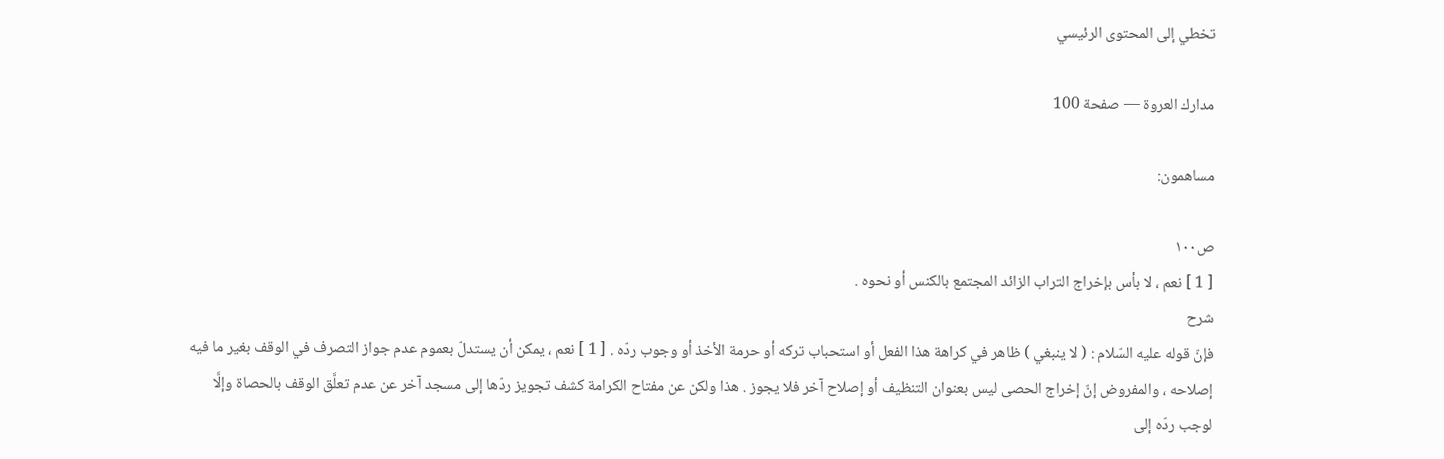تخطي إلى المحتوى الرئيسي

مدارك العروة — صفحة 100

مساهمون:

ص١٠٠
[ 1 ] نعم ، لا بأس بإخراج التراب الزائد المجتمع بالكنس أو نحوه .
شرح
فإنّ قوله عليه السّلام : ( لا ينبغي ) ظاهر في كراهة هذا الفعل أو استحباب تركه أو حرمة الأخذ أو وجوب ردّه . [ 1 ] نعم ، يمكن أن يستدلّ بعموم عدم جواز التصرف في الوقف بغير ما فيه إصلاحه ، والمفروض إنّ إخراج الحصى ليس بعنوان التنظيف أو إصلاح آخر فلا يجوز . هذا ولكن عن مفتاح الكرامة كشف تجويز ردّها إلى مسجد آخر عن عدم تعلَّق الوقف بالحصاة وإلَّا لوجب ردّه إلى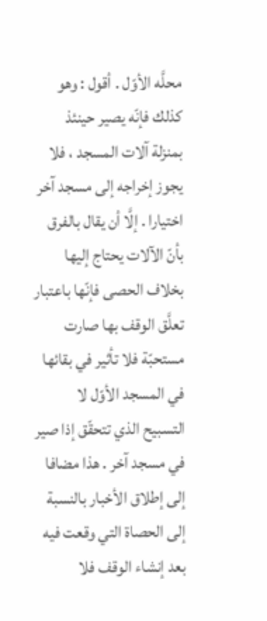محلَّه الأوّل . أقول : وهو كذلك فإنّه يصير حينئذ بمنزلة آلات المسجد ، فلا يجوز إخراجه إلى مسجد آخر اختيارا . إلَّا أن يقال بالفرق بأنّ الآلات يحتاج إليها بخلاف الحصى فإنّها باعتبار تعلَّق الوقف بها صارت مستحبّة فلا تأثير في بقائها في المسجد الأوّل لا التسبيح الذي تتحقّق إذا صير في مسجد آخر . هذا مضافا إلى إطلاق الأخبار بالنسبة إلى الحصاة التي وقعت فيه بعد إنشاء الوقف فلا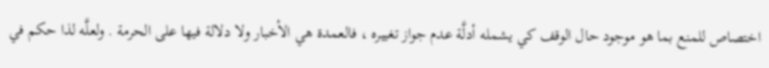اختصاص للمنع بما هو موجود حال الوقف كي يشمله أدلَّة عدم جواز تغييره ، فالعمدة هي الأخبار ولا دلالة فيها على الحرمة . ولعلَّه لذا حكم في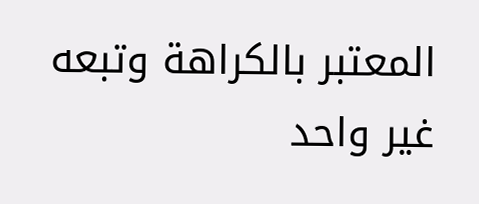المعتبر بالكراهة وتبعه غير واحد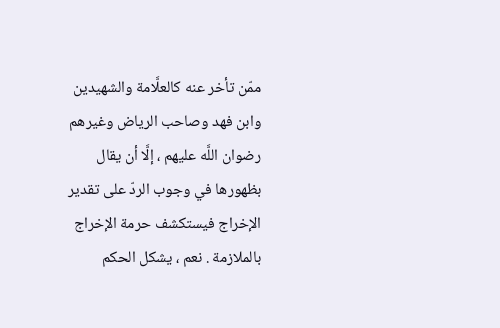ممّن تأخر عنه كالعلَّامة والشهيدين وابن فهد وصاحب الرياض وغيرهم رضوان اللَّه عليهم ، إلَّا أن يقال بظهورها في وجوب الردّ على تقدير الإخراج فيستكشف حرمة الإخراج بالملازمة . نعم ، يشكل الحكم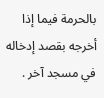بالحرمة فيما إذا أخرجه بقصد إدخاله في مسجد آخر .